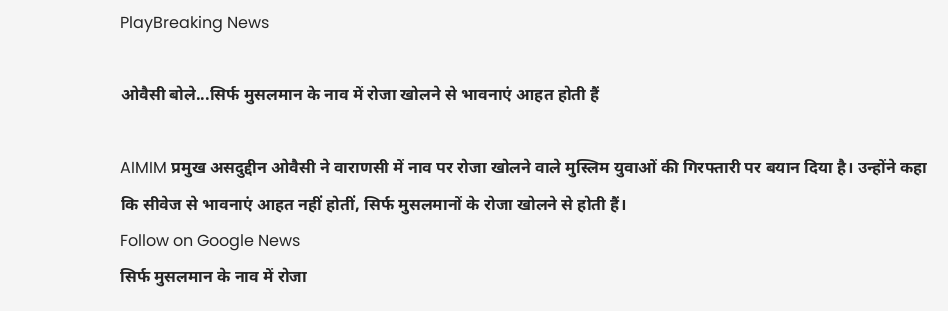PlayBreaking News

ओवैसी बोले...सिर्फ मुसलमान के नाव में रोजा खोलने से भावनाएं आहत होती हैं

AIMIM प्रमुख असदुद्दीन ओवैसी ने वाराणसी में नाव पर रोजा खोलने वाले मुस्लिम युवाओं की गिरफ्तारी पर बयान दिया है। उन्होंने कहा कि सीवेज से भावनाएं आहत नहीं होतीं, सिर्फ मुसलमानों के रोजा खोलने से होती हैं।
Follow on Google News
सिर्फ मुसलमान के नाव में रोजा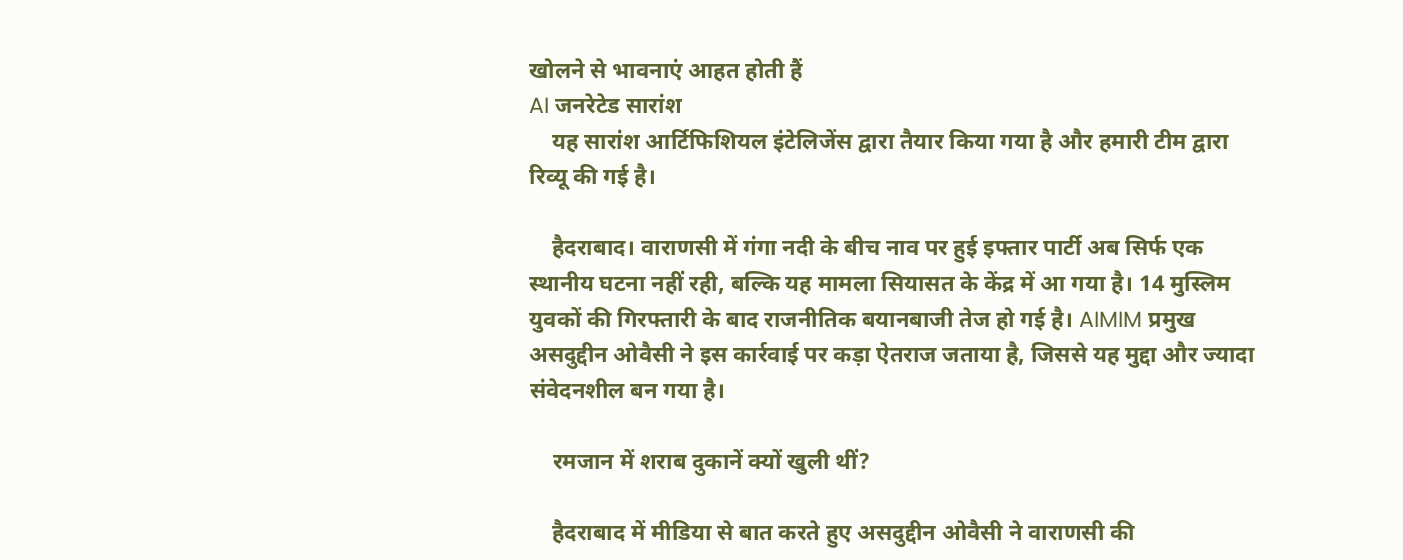खोलने से भावनाएं आहत होती हैं
AI जनरेटेड सारांश
    यह सारांश आर्टिफिशियल इंटेलिजेंस द्वारा तैयार किया गया है और हमारी टीम द्वारा रिव्यू की गई है।

    हैदराबाद। वाराणसी में गंगा नदी के बीच नाव पर हुई इफ्तार पार्टी अब सिर्फ एक स्थानीय घटना नहीं रही, बल्कि यह मामला सियासत के केंद्र में आ गया है। 14 मुस्लिम युवकों की गिरफ्तारी के बाद राजनीतिक बयानबाजी तेज हो गई है। AIMIM प्रमुख असदुद्दीन ओवैसी ने इस कार्रवाई पर कड़ा ऐतराज जताया है, जिससे यह मुद्दा और ज्यादा संवेदनशील बन गया है।

    रमजान में शराब दुकानें क्यों खुली थीं?

    हैदराबाद में मीडिया से बात करते हुए असदुद्दीन ओवैसी ने वाराणसी की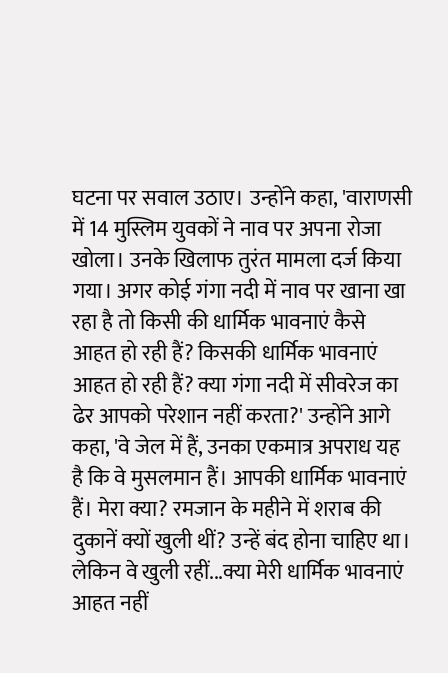घटना पर सवाल उठाए। उन्होंने कहा, 'वाराणसी में 14 मुस्लिम युवकों ने नाव पर अपना रोजा खोला। उनके खिलाफ तुरंत मामला दर्ज किया गया। अगर कोई गंगा नदी में नाव पर खाना खा रहा है तो किसी की धार्मिक भावनाएं कैसे आहत हो रही हैं? किसकी धार्मिक भावनाएं आहत हो रही हैं? क्या गंगा नदी में सीवरेज का ढेर आपको परेशान नहीं करता?' उन्होंने आगे कहा, 'वे जेल में हैं, उनका एकमात्र अपराध यह है कि वे मुसलमान हैं। आपकी धार्मिक भावनाएं हैं। मेरा क्या? रमजान के महीने में शराब की दुकानें क्यों खुली थीं? उन्हें बंद होना चाहिए था। लेकिन वे खुली रहीं...क्या मेरी धार्मिक भावनाएं आहत नहीं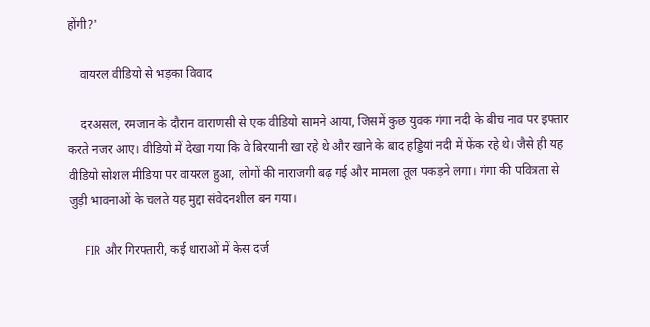होंगी?'

    वायरल वीडियो से भड़का विवाद

    दरअसल, रमजान के दौरान वाराणसी से एक वीडियो सामने आया, जिसमें कुछ युवक गंगा नदी के बीच नाव पर इफ्तार करते नजर आए। वीडियो में देखा गया कि वे बिरयानी खा रहे थे और खाने के बाद हड्डियां नदी में फेंक रहे थे। जैसे ही यह वीडियो सोशल मीडिया पर वायरल हुआ, लोगों की नाराजगी बढ़ गई और मामला तूल पकड़ने लगा। गंगा की पवित्रता से जुड़ी भावनाओं के चलते यह मुद्दा संवेदनशील बन गया।

    FIR और गिरफ्तारी, कई धाराओं में केस दर्ज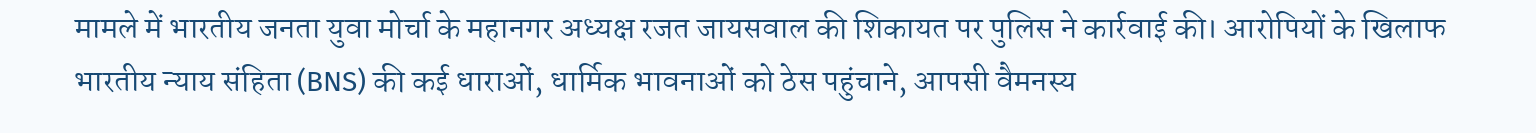मामले में भारतीय जनता युवा मोर्चा के महानगर अध्यक्ष रजत जायसवाल की शिकायत पर पुलिस ने कार्रवाई की। आरोपियों के खिलाफ भारतीय न्याय संहिता (BNS) की कई धाराओं, धार्मिक भावनाओं को ठेस पहुंचाने, आपसी वैमनस्य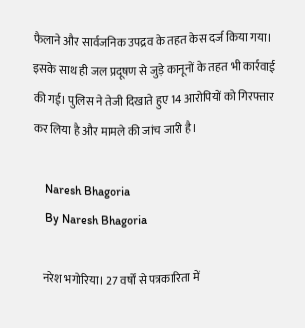फैलाने और सार्वजनिक उपद्रव के तहत केस दर्ज किया गया। इसके साथ ही जल प्रदूषण से जुड़े कानूनों के तहत भी कार्रवाई की गई। पुलिस ने तेजी दिखाते हुए 14 आरोपियों को गिरफ्तार कर लिया है और मामले की जांच जारी है।

    Naresh Bhagoria
    By Naresh Bhagoria

    नरेश भगोरिया। 27 वर्षों से पत्रकारिता में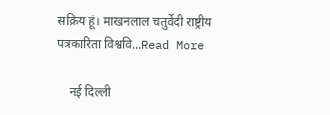सक्रिय हूं। माखनलाल चतुर्वेदी राष्ट्रीय पत्रकारिता विश्ववि...Read More

    नई दिल्ली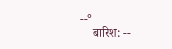--°
    बारिश: --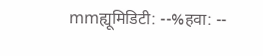mmह्यूमिडिटी: --%हवा: --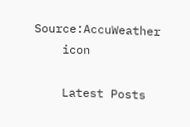Source:AccuWeather
    icon

    Latest Posts